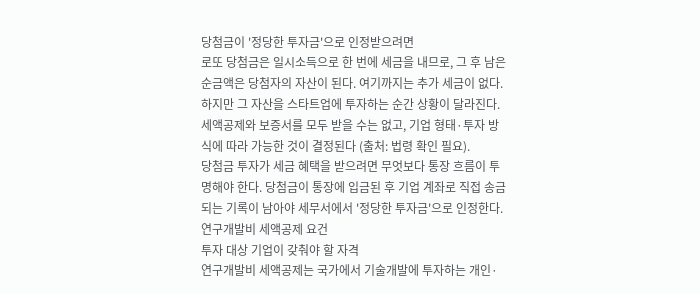당첨금이 '정당한 투자금'으로 인정받으려면
로또 당첨금은 일시소득으로 한 번에 세금을 내므로, 그 후 남은 순금액은 당첨자의 자산이 된다. 여기까지는 추가 세금이 없다. 하지만 그 자산을 스타트업에 투자하는 순간 상황이 달라진다. 세액공제와 보증서를 모두 받을 수는 없고, 기업 형태·투자 방식에 따라 가능한 것이 결정된다 (출처: 법령 확인 필요).
당첨금 투자가 세금 혜택을 받으려면 무엇보다 통장 흐름이 투명해야 한다. 당첨금이 통장에 입금된 후 기업 계좌로 직접 송금되는 기록이 남아야 세무서에서 '정당한 투자금'으로 인정한다.
연구개발비 세액공제 요건
투자 대상 기업이 갖춰야 할 자격
연구개발비 세액공제는 국가에서 기술개발에 투자하는 개인·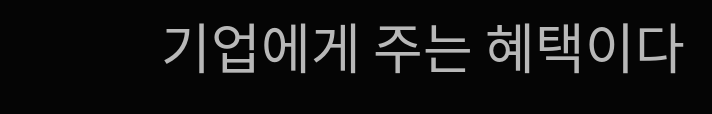기업에게 주는 혜택이다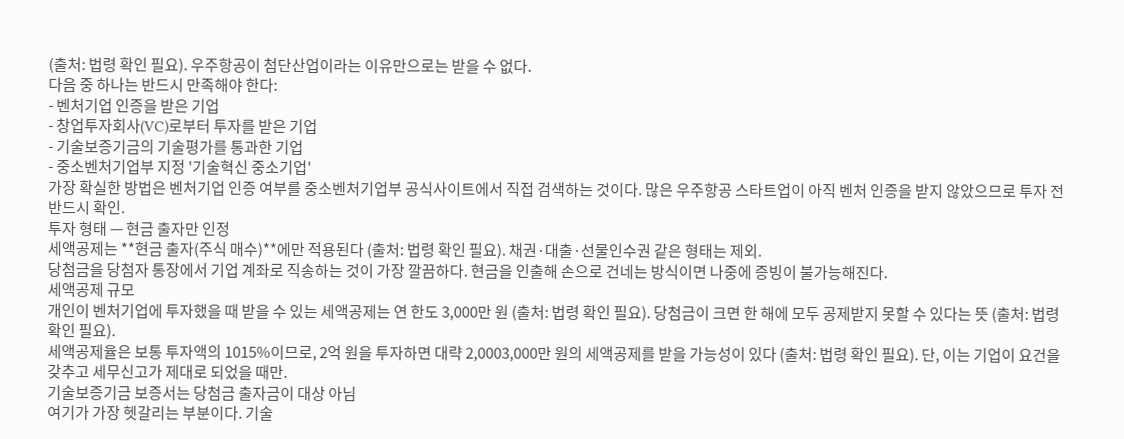(출처: 법령 확인 필요). 우주항공이 첨단산업이라는 이유만으로는 받을 수 없다.
다음 중 하나는 반드시 만족해야 한다:
- 벤처기업 인증을 받은 기업
- 창업투자회사(VC)로부터 투자를 받은 기업
- 기술보증기금의 기술평가를 통과한 기업
- 중소벤처기업부 지정 '기술혁신 중소기업'
가장 확실한 방법은 벤처기업 인증 여부를 중소벤처기업부 공식사이트에서 직접 검색하는 것이다. 많은 우주항공 스타트업이 아직 벤처 인증을 받지 않았으므로 투자 전 반드시 확인.
투자 형태 — 현금 출자만 인정
세액공제는 **현금 출자(주식 매수)**에만 적용된다 (출처: 법령 확인 필요). 채권·대출·선물인수권 같은 형태는 제외.
당첨금을 당첨자 통장에서 기업 계좌로 직송하는 것이 가장 깔끔하다. 현금을 인출해 손으로 건네는 방식이면 나중에 증빙이 불가능해진다.
세액공제 규모
개인이 벤처기업에 투자했을 때 받을 수 있는 세액공제는 연 한도 3,000만 원 (출처: 법령 확인 필요). 당첨금이 크면 한 해에 모두 공제받지 못할 수 있다는 뜻 (출처: 법령 확인 필요).
세액공제율은 보통 투자액의 1015%이므로, 2억 원을 투자하면 대략 2,0003,000만 원의 세액공제를 받을 가능성이 있다 (출처: 법령 확인 필요). 단, 이는 기업이 요건을 갖추고 세무신고가 제대로 되었을 때만.
기술보증기금 보증서는 당첨금 출자금이 대상 아님
여기가 가장 헷갈리는 부분이다. 기술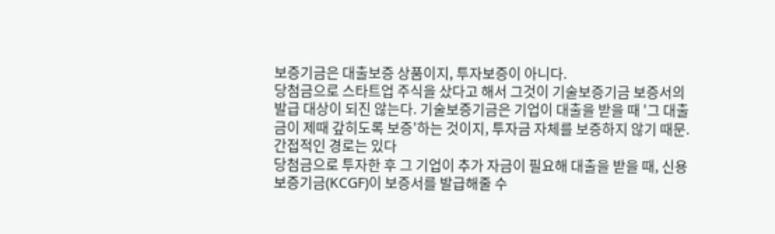보증기금은 대출보증 상품이지, 투자보증이 아니다.
당첨금으로 스타트업 주식을 샀다고 해서 그것이 기술보증기금 보증서의 발급 대상이 되진 않는다. 기술보증기금은 기업이 대출을 받을 때 '그 대출금이 제때 갚히도록 보증'하는 것이지, 투자금 자체를 보증하지 않기 때문.
간접적인 경로는 있다
당첨금으로 투자한 후 그 기업이 추가 자금이 필요해 대출을 받을 때, 신용보증기금(KCGF)이 보증서를 발급해줄 수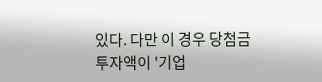있다. 다만 이 경우 당첨금 투자액이 '기업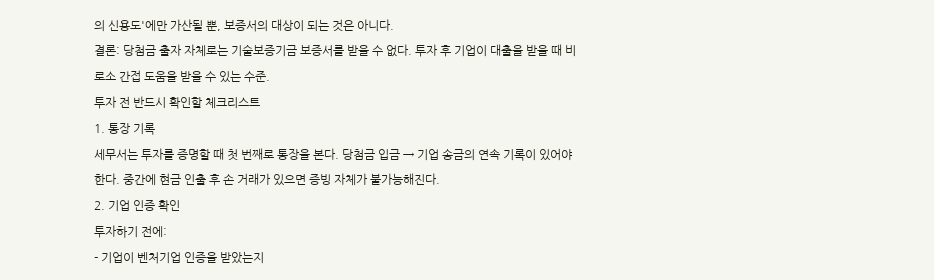의 신용도'에만 가산될 뿐, 보증서의 대상이 되는 것은 아니다.
결론: 당첨금 출자 자체로는 기술보증기금 보증서를 받을 수 없다. 투자 후 기업이 대출을 받을 때 비로소 간접 도움을 받을 수 있는 수준.
투자 전 반드시 확인할 체크리스트
1. 통장 기록
세무서는 투자를 증명할 때 첫 번째로 통장을 본다. 당첨금 입금 → 기업 송금의 연속 기록이 있어야 한다. 중간에 현금 인출 후 손 거래가 있으면 증빙 자체가 불가능해진다.
2. 기업 인증 확인
투자하기 전에:
- 기업이 벤처기업 인증을 받았는지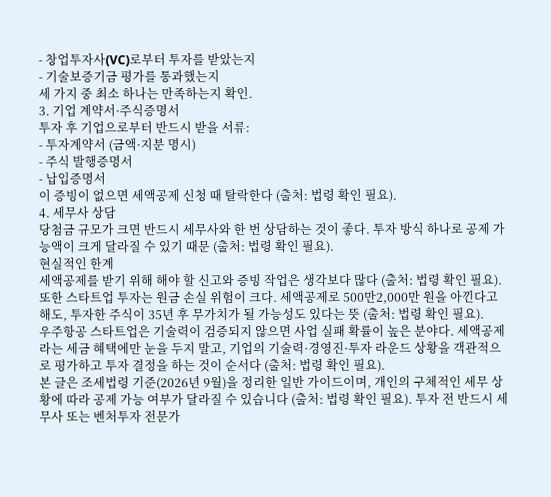- 창업투자사(VC)로부터 투자를 받았는지
- 기술보증기금 평가를 통과했는지
세 가지 중 최소 하나는 만족하는지 확인.
3. 기업 계약서·주식증명서
투자 후 기업으로부터 반드시 받을 서류:
- 투자계약서 (금액·지분 명시)
- 주식 발행증명서
- 납입증명서
이 증빙이 없으면 세액공제 신청 때 탈락한다 (출처: 법령 확인 필요).
4. 세무사 상담
당첨금 규모가 크면 반드시 세무사와 한 번 상담하는 것이 좋다. 투자 방식 하나로 공제 가능액이 크게 달라질 수 있기 때문 (출처: 법령 확인 필요).
현실적인 한계
세액공제를 받기 위해 해야 할 신고와 증빙 작업은 생각보다 많다 (출처: 법령 확인 필요). 또한 스타트업 투자는 원금 손실 위험이 크다. 세액공제로 500만2,000만 원을 아낀다고 해도, 투자한 주식이 35년 후 무가치가 될 가능성도 있다는 뜻 (출처: 법령 확인 필요).
우주항공 스타트업은 기술력이 검증되지 않으면 사업 실패 확률이 높은 분야다. 세액공제라는 세금 혜택에만 눈을 두지 말고, 기업의 기술력·경영진·투자 라운드 상황을 객관적으로 평가하고 투자 결정을 하는 것이 순서다 (출처: 법령 확인 필요).
본 글은 조세법령 기준(2026년 9월)을 정리한 일반 가이드이며, 개인의 구체적인 세무 상황에 따라 공제 가능 여부가 달라질 수 있습니다 (출처: 법령 확인 필요). 투자 전 반드시 세무사 또는 벤처투자 전문가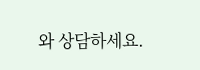와 상담하세요.